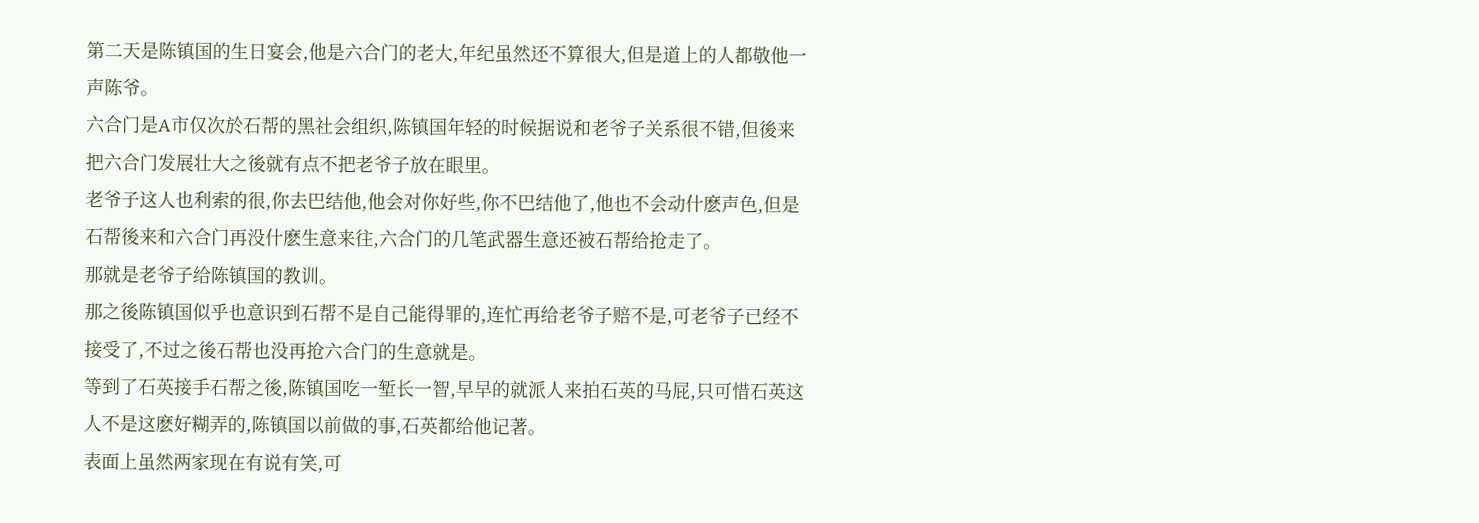第二天是陈镇国的生日宴会,他是六合门的老大,年纪虽然还不算很大,但是道上的人都敬他一声陈爷。
六合门是A市仅次於石帮的黑社会组织,陈镇国年轻的时候据说和老爷子关系很不错,但後来把六合门发展壮大之後就有点不把老爷子放在眼里。
老爷子这人也利索的很,你去巴结他,他会对你好些,你不巴结他了,他也不会动什麽声色,但是石帮後来和六合门再没什麽生意来往,六合门的几笔武器生意还被石帮给抢走了。
那就是老爷子给陈镇国的教训。
那之後陈镇国似乎也意识到石帮不是自己能得罪的,连忙再给老爷子赔不是,可老爷子已经不接受了,不过之後石帮也没再抢六合门的生意就是。
等到了石英接手石帮之後,陈镇国吃一堑长一智,早早的就派人来拍石英的马屁,只可惜石英这人不是这麽好糊弄的,陈镇国以前做的事,石英都给他记著。
表面上虽然两家现在有说有笑,可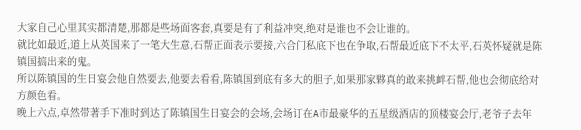大家自己心里其实都清楚,那都是些场面客套,真要是有了利益冲突,绝对是谁也不会让谁的。
就比如最近,道上从英国来了一笔大生意,石帮正面表示要接,六合门私底下也在争取,石帮最近底下不太平,石英怀疑就是陈镇国搞出来的鬼。
所以陈镇国的生日宴会他自然要去,他要去看看,陈镇国到底有多大的胆子,如果那家夥真的敢来挑衅石帮,他也会彻底给对方颜色看。
晚上六点,卓然带著手下准时到达了陈镇国生日宴会的会场,会场订在A市最豪华的五星级酒店的顶楼宴会厅,老爷子去年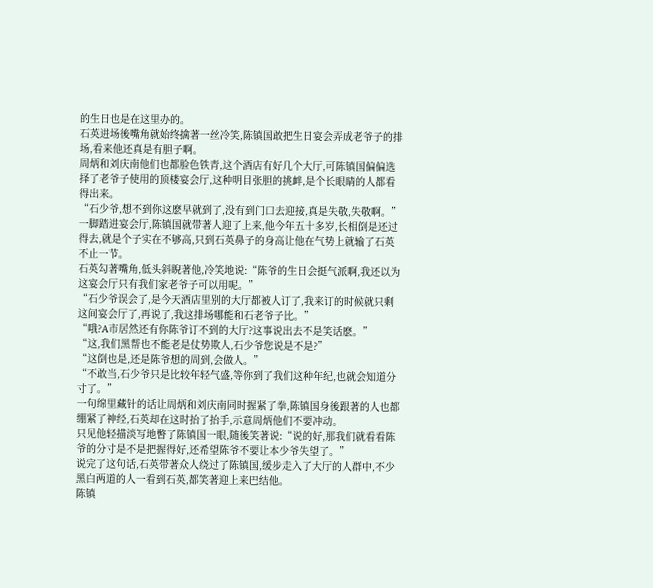的生日也是在这里办的。
石英进场後嘴角就始终擒著一丝冷笑,陈镇国敢把生日宴会弄成老爷子的排场,看来他还真是有胆子啊。
周炳和刘庆南他们也都脸色铁青,这个酒店有好几个大厅,可陈镇国偏偏选择了老爷子使用的顶楼宴会厅,这种明目张胆的挑衅,是个长眼睛的人都看得出来。
“石少爷,想不到你这麽早就到了,没有到门口去迎接,真是失敬,失敬啊。”
一脚踏进宴会厅,陈镇国就带著人迎了上来,他今年五十多岁,长相倒是还过得去,就是个子实在不够高,只到石英鼻子的身高让他在气势上就输了石英不止一节。
石英勾著嘴角,低头斜睨著他,冷笑地说:“陈爷的生日会挺气派啊,我还以为这宴会厅只有我们家老爷子可以用呢。”
“石少爷误会了,是今天酒店里别的大厅都被人订了,我来订的时候就只剩这间宴会厅了,再说了,我这排场哪能和石老爷子比。”
“哦?A市居然还有你陈爷订不到的大厅?这事说出去不是笑话麽。”
“这,我们黑帮也不能老是仗势欺人,石少爷您说是不是?”
“这倒也是,还是陈爷想的周到,会做人。”
“不敢当,石少爷只是比较年轻气盛,等你到了我们这种年纪,也就会知道分寸了。”
一句绵里藏针的话让周炳和刘庆南同时握紧了拳,陈镇国身後跟著的人也都绷紧了神经,石英却在这时抬了抬手,示意周炳他们不要冲动。
只见他轻描淡写地瞥了陈镇国一眼,随後笑著说:“说的好,那我们就看看陈爷的分寸是不是把握得好,还希望陈爷不要让本少爷失望了。”
说完了这句话,石英带著众人绕过了陈镇国,缓步走入了大厅的人群中,不少黑白两道的人一看到石英,都笑著迎上来巴结他。
陈镇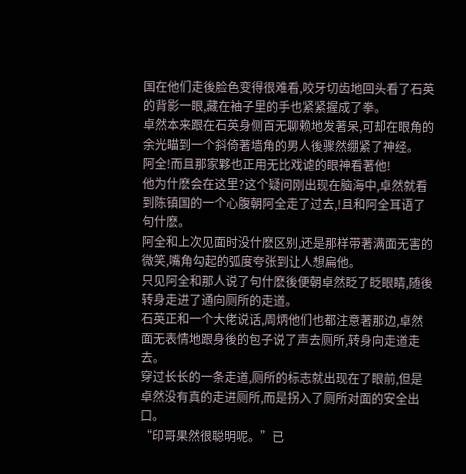国在他们走後脸色变得很难看,咬牙切齿地回头看了石英的背影一眼,藏在袖子里的手也紧紧握成了拳。
卓然本来跟在石英身侧百无聊赖地发著呆,可却在眼角的余光瞄到一个斜倚著墙角的男人後骤然绷紧了神经。
阿全!而且那家夥也正用无比戏谑的眼神看著他!
他为什麽会在这里?这个疑问刚出现在脑海中,卓然就看到陈镇国的一个心腹朝阿全走了过去,!且和阿全耳语了句什麽。
阿全和上次见面时没什麽区别,还是那样带著满面无害的微笑,嘴角勾起的弧度夸张到让人想扁他。
只见阿全和那人说了句什麽後便朝卓然眨了眨眼睛,随後转身走进了通向厕所的走道。
石英正和一个大佬说话,周炳他们也都注意著那边,卓然面无表情地跟身後的包子说了声去厕所,转身向走道走去。
穿过长长的一条走道,厕所的标志就出现在了眼前,但是卓然没有真的走进厕所,而是拐入了厕所对面的安全出口。
“印哥果然很聪明呢。”已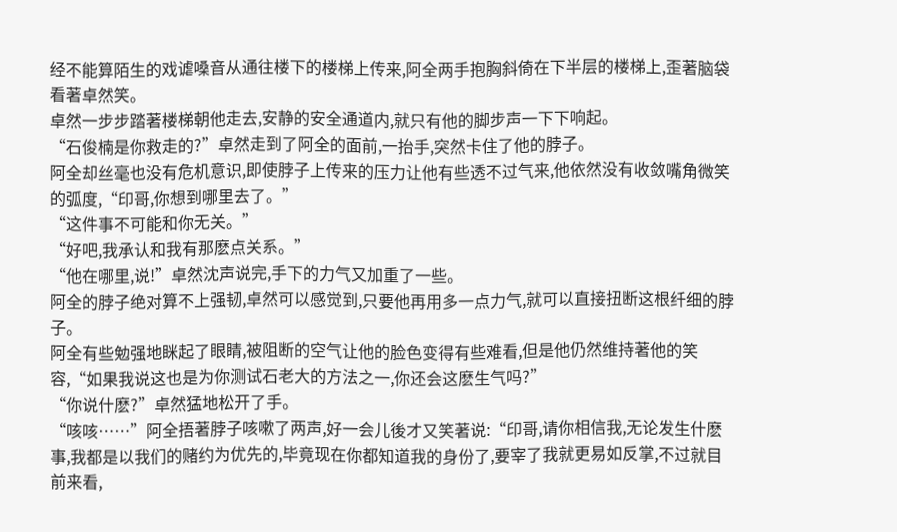经不能算陌生的戏谑嗓音从通往楼下的楼梯上传来,阿全两手抱胸斜倚在下半层的楼梯上,歪著脑袋看著卓然笑。
卓然一步步踏著楼梯朝他走去,安静的安全通道内,就只有他的脚步声一下下响起。
“石俊楠是你救走的?”卓然走到了阿全的面前,一抬手,突然卡住了他的脖子。
阿全却丝毫也没有危机意识,即使脖子上传来的压力让他有些透不过气来,他依然没有收敛嘴角微笑的弧度,“印哥,你想到哪里去了。”
“这件事不可能和你无关。”
“好吧,我承认和我有那麽点关系。”
“他在哪里,说!”卓然沈声说完,手下的力气又加重了一些。
阿全的脖子绝对算不上强韧,卓然可以感觉到,只要他再用多一点力气,就可以直接扭断这根纤细的脖子。
阿全有些勉强地眯起了眼睛,被阻断的空气让他的脸色变得有些难看,但是他仍然维持著他的笑容,“如果我说这也是为你测试石老大的方法之一,你还会这麽生气吗?”
“你说什麽?”卓然猛地松开了手。
“咳咳……”阿全捂著脖子咳嗽了两声,好一会儿後才又笑著说:“印哥,请你相信我,无论发生什麽事,我都是以我们的赌约为优先的,毕竟现在你都知道我的身份了,要宰了我就更易如反掌,不过就目前来看,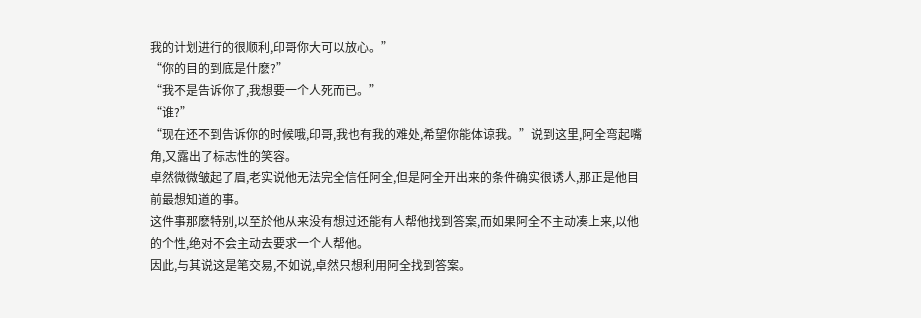我的计划进行的很顺利,印哥你大可以放心。”
“你的目的到底是什麽?”
“我不是告诉你了,我想要一个人死而已。”
“谁?”
“现在还不到告诉你的时候哦,印哥,我也有我的难处,希望你能体谅我。”说到这里,阿全弯起嘴角,又露出了标志性的笑容。
卓然微微皱起了眉,老实说他无法完全信任阿全,但是阿全开出来的条件确实很诱人,那正是他目前最想知道的事。
这件事那麽特别,以至於他从来没有想过还能有人帮他找到答案,而如果阿全不主动凑上来,以他的个性,绝对不会主动去要求一个人帮他。
因此,与其说这是笔交易,不如说,卓然只想利用阿全找到答案。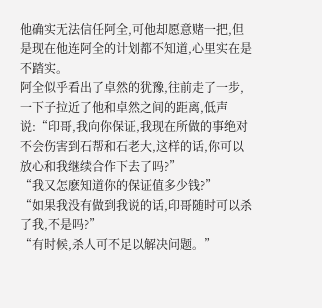他确实无法信任阿全,可他却愿意赌一把,但是现在他连阿全的计划都不知道,心里实在是不踏实。
阿全似乎看出了卓然的犹豫,往前走了一步,一下子拉近了他和卓然之间的距离,低声说:“印哥,我向你保证,我现在所做的事绝对不会伤害到石帮和石老大,这样的话,你可以放心和我继续合作下去了吗?”
“我又怎麽知道你的保证值多少钱?”
“如果我没有做到我说的话,印哥随时可以杀了我,不是吗?”
“有时候,杀人可不足以解决问题。”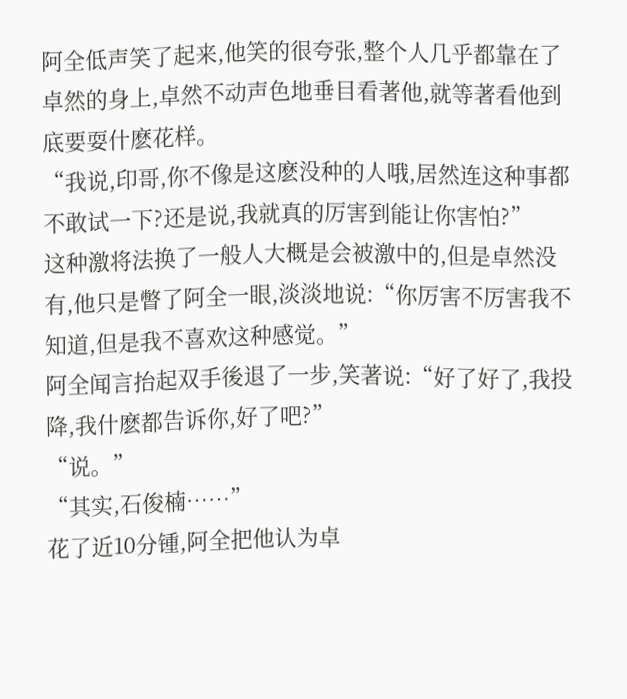阿全低声笑了起来,他笑的很夸张,整个人几乎都靠在了卓然的身上,卓然不动声色地垂目看著他,就等著看他到底要耍什麽花样。
“我说,印哥,你不像是这麽没种的人哦,居然连这种事都不敢试一下?还是说,我就真的厉害到能让你害怕?”
这种激将法换了一般人大概是会被激中的,但是卓然没有,他只是瞥了阿全一眼,淡淡地说:“你厉害不厉害我不知道,但是我不喜欢这种感觉。”
阿全闻言抬起双手後退了一步,笑著说:“好了好了,我投降,我什麽都告诉你,好了吧?”
“说。”
“其实,石俊楠……”
花了近10分锺,阿全把他认为卓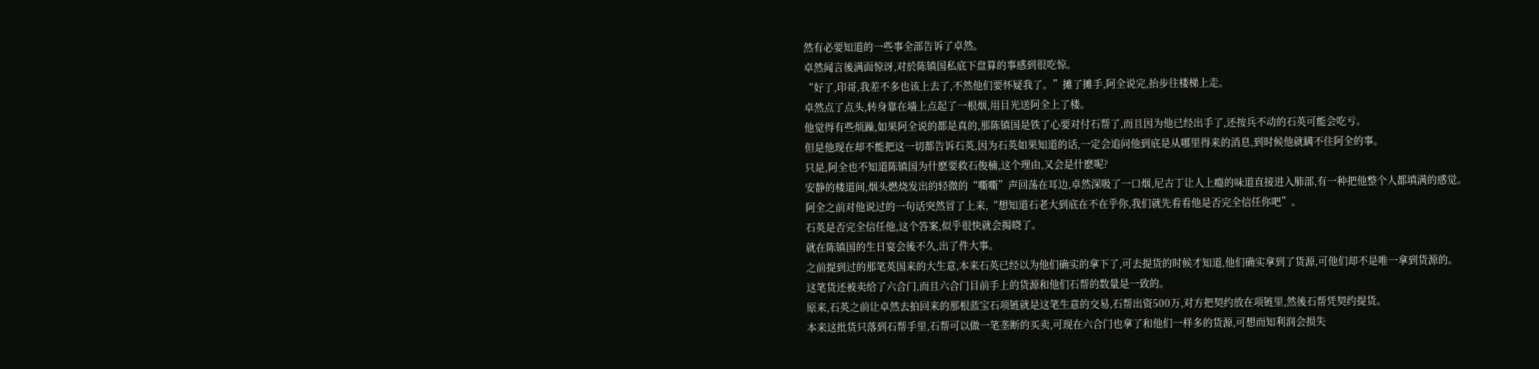然有必要知道的一些事全部告诉了卓然。
卓然闻言後满面惊讶,对於陈镇国私底下盘算的事感到很吃惊。
“好了,印哥,我差不多也该上去了,不然他们要怀疑我了。”摊了摊手,阿全说完,抬步往楼梯上走。
卓然点了点头,转身靠在墙上点起了一根烟,用目光送阿全上了楼。
他觉得有些烦躁,如果阿全说的都是真的,那陈镇国是铁了心要对付石帮了,而且因为他已经出手了,还按兵不动的石英可能会吃亏。
但是他现在却不能把这一切都告诉石英,因为石英如果知道的话,一定会追问他到底是从哪里得来的消息,到时候他就瞒不住阿全的事。
只是,阿全也不知道陈镇国为什麽要救石俊楠,这个理由,又会是什麽呢?
安静的楼道间,烟头燃烧发出的轻微的“嘶嘶”声回荡在耳边,卓然深吸了一口烟,尼古丁让人上瘾的味道直接进入肺部,有一种把他整个人都填满的感觉。
阿全之前对他说过的一句话突然冒了上来,“想知道石老大到底在不在乎你,我们就先看看他是否完全信任你吧”。
石英是否完全信任他,这个答案,似乎很快就会揭晓了。
就在陈镇国的生日宴会後不久,出了件大事。
之前提到过的那笔英国来的大生意,本来石英已经以为他们确实的拿下了,可去提货的时候才知道,他们确实拿到了货源,可他们却不是唯一拿到货源的。
这笔货还被卖给了六合门,而且六合门目前手上的货源和他们石帮的数量是一致的。
原来,石英之前让卓然去拍回来的那根蓝宝石项链就是这笔生意的交易,石帮出资500万,对方把契约放在项链里,然後石帮凭契约提货。
本来这批货只落到石帮手里,石帮可以做一笔垄断的买卖,可现在六合门也拿了和他们一样多的货源,可想而知利润会损失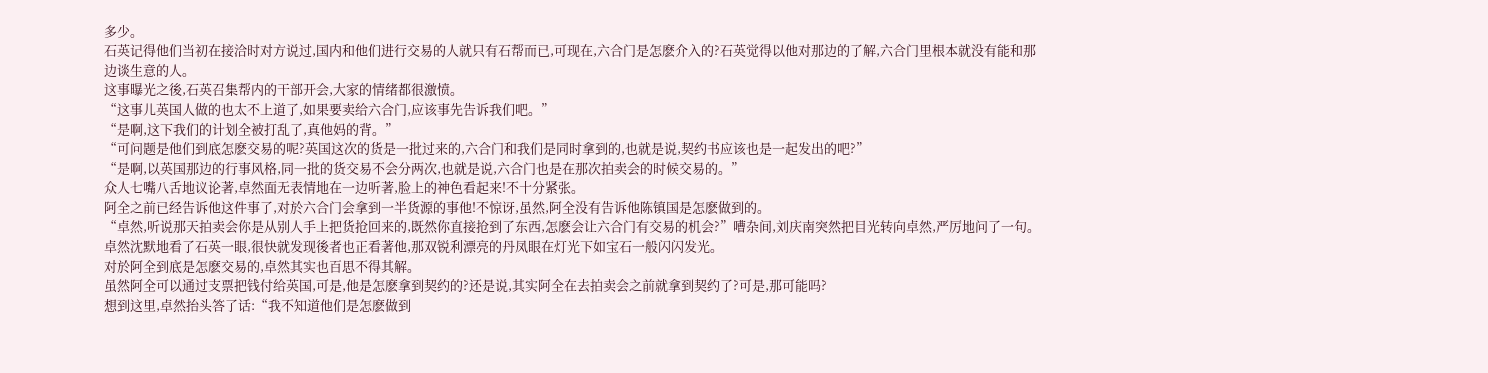多少。
石英记得他们当初在接洽时对方说过,国内和他们进行交易的人就只有石帮而已,可现在,六合门是怎麽介入的?石英觉得以他对那边的了解,六合门里根本就没有能和那边谈生意的人。
这事曝光之後,石英召集帮内的干部开会,大家的情绪都很激愤。
“这事儿英国人做的也太不上道了,如果要卖给六合门,应该事先告诉我们吧。”
“是啊,这下我们的计划全被打乱了,真他妈的背。”
“可问题是他们到底怎麽交易的呢?英国这次的货是一批过来的,六合门和我们是同时拿到的,也就是说,契约书应该也是一起发出的吧?”
“是啊,以英国那边的行事风格,同一批的货交易不会分两次,也就是说,六合门也是在那次拍卖会的时候交易的。”
众人七嘴八舌地议论著,卓然面无表情地在一边听著,脸上的神色看起来!不十分紧张。
阿全之前已经告诉他这件事了,对於六合门会拿到一半货源的事他!不惊讶,虽然,阿全没有告诉他陈镇国是怎麽做到的。
“卓然,听说那天拍卖会你是从别人手上把货抢回来的,既然你直接抢到了东西,怎麽会让六合门有交易的机会?”嘈杂间,刘庆南突然把目光转向卓然,严厉地问了一句。
卓然沈默地看了石英一眼,很快就发现後者也正看著他,那双锐利漂亮的丹凤眼在灯光下如宝石一般闪闪发光。
对於阿全到底是怎麽交易的,卓然其实也百思不得其解。
虽然阿全可以通过支票把钱付给英国,可是,他是怎麽拿到契约的?还是说,其实阿全在去拍卖会之前就拿到契约了?可是,那可能吗?
想到这里,卓然抬头答了话:“我不知道他们是怎麽做到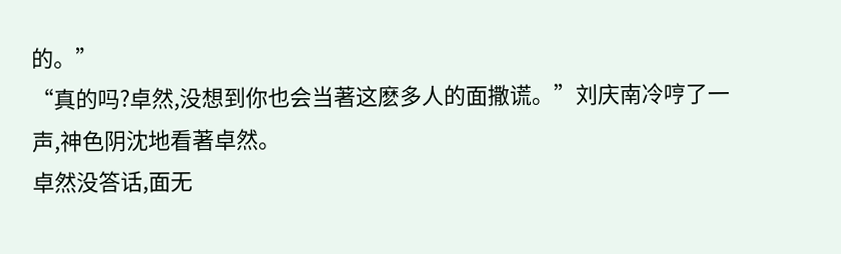的。”
“真的吗?卓然,没想到你也会当著这麽多人的面撒谎。”刘庆南冷哼了一声,神色阴沈地看著卓然。
卓然没答话,面无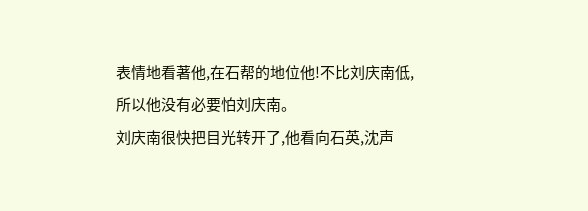表情地看著他,在石帮的地位他!不比刘庆南低,所以他没有必要怕刘庆南。
刘庆南很快把目光转开了,他看向石英,沈声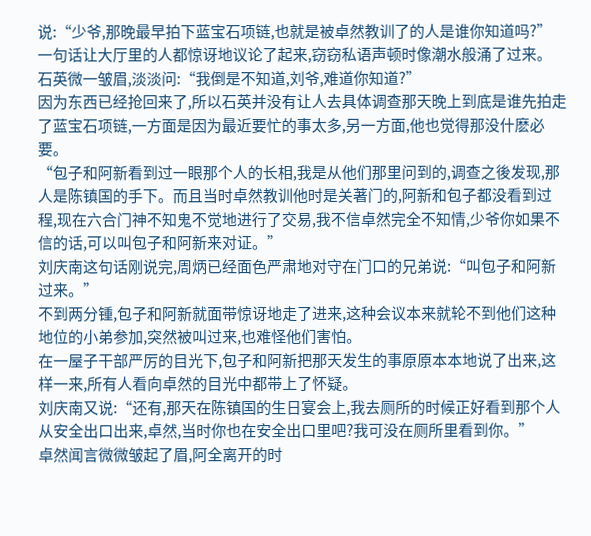说:“少爷,那晚最早拍下蓝宝石项链,也就是被卓然教训了的人是谁你知道吗?”
一句话让大厅里的人都惊讶地议论了起来,窃窃私语声顿时像潮水般涌了过来。
石英微一皱眉,淡淡问:“我倒是不知道,刘爷,难道你知道?”
因为东西已经抢回来了,所以石英并没有让人去具体调查那天晚上到底是谁先拍走了蓝宝石项链,一方面是因为最近要忙的事太多,另一方面,他也觉得那没什麽必要。
“包子和阿新看到过一眼那个人的长相,我是从他们那里问到的,调查之後发现,那人是陈镇国的手下。而且当时卓然教训他时是关著门的,阿新和包子都没看到过程,现在六合门神不知鬼不觉地进行了交易,我不信卓然完全不知情,少爷你如果不信的话,可以叫包子和阿新来对证。”
刘庆南这句话刚说完,周炳已经面色严肃地对守在门口的兄弟说:“叫包子和阿新过来。”
不到两分锺,包子和阿新就面带惊讶地走了进来,这种会议本来就轮不到他们这种地位的小弟参加,突然被叫过来,也难怪他们害怕。
在一屋子干部严厉的目光下,包子和阿新把那天发生的事原原本本地说了出来,这样一来,所有人看向卓然的目光中都带上了怀疑。
刘庆南又说:“还有,那天在陈镇国的生日宴会上,我去厕所的时候正好看到那个人从安全出口出来,卓然,当时你也在安全出口里吧?我可没在厕所里看到你。”
卓然闻言微微皱起了眉,阿全离开的时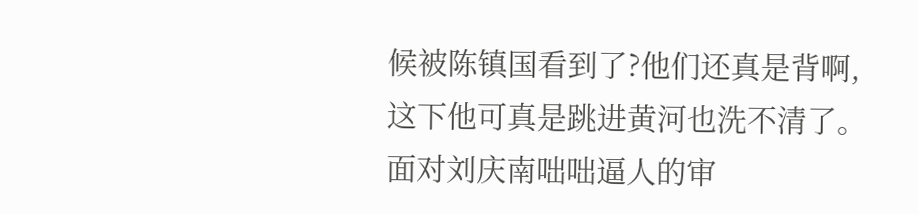候被陈镇国看到了?他们还真是背啊,这下他可真是跳进黄河也洗不清了。
面对刘庆南咄咄逼人的审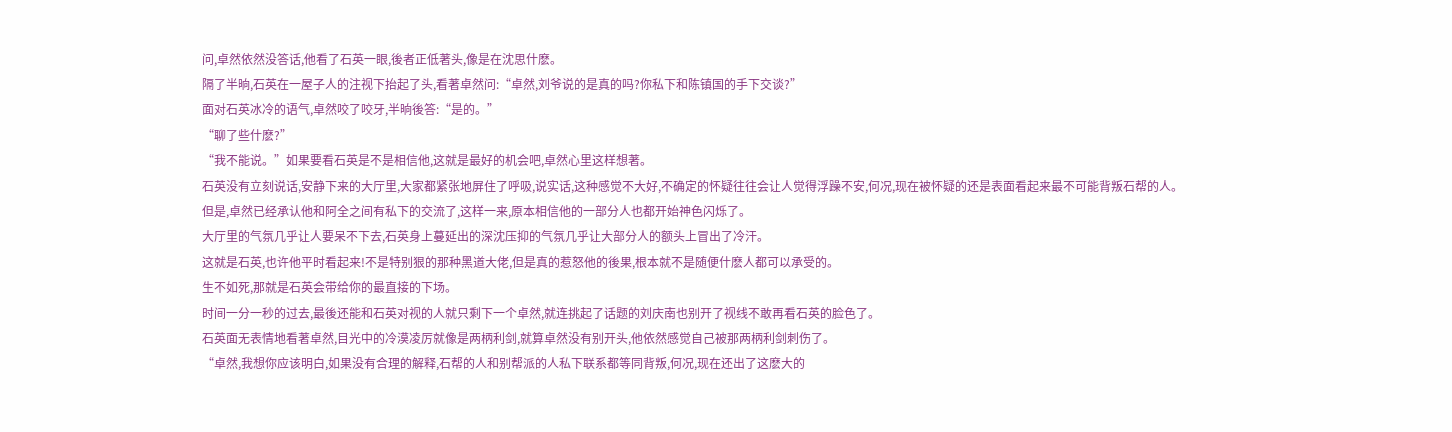问,卓然依然没答话,他看了石英一眼,後者正低著头,像是在沈思什麽。
隔了半晌,石英在一屋子人的注视下抬起了头,看著卓然问:“卓然,刘爷说的是真的吗?你私下和陈镇国的手下交谈?”
面对石英冰冷的语气,卓然咬了咬牙,半晌後答:“是的。”
“聊了些什麽?”
“我不能说。”如果要看石英是不是相信他,这就是最好的机会吧,卓然心里这样想著。
石英没有立刻说话,安静下来的大厅里,大家都紧张地屏住了呼吸,说实话,这种感觉不大好,不确定的怀疑往往会让人觉得浮躁不安,何况,现在被怀疑的还是表面看起来最不可能背叛石帮的人。
但是,卓然已经承认他和阿全之间有私下的交流了,这样一来,原本相信他的一部分人也都开始神色闪烁了。
大厅里的气氛几乎让人要呆不下去,石英身上蔓延出的深沈压抑的气氛几乎让大部分人的额头上冒出了冷汗。
这就是石英,也许他平时看起来!不是特别狠的那种黑道大佬,但是真的惹怒他的後果,根本就不是随便什麽人都可以承受的。
生不如死,那就是石英会带给你的最直接的下场。
时间一分一秒的过去,最後还能和石英对视的人就只剩下一个卓然,就连挑起了话题的刘庆南也别开了视线不敢再看石英的脸色了。
石英面无表情地看著卓然,目光中的冷漠凌厉就像是两柄利剑,就算卓然没有别开头,他依然感觉自己被那两柄利剑刺伤了。
“卓然,我想你应该明白,如果没有合理的解释,石帮的人和别帮派的人私下联系都等同背叛,何况,现在还出了这麽大的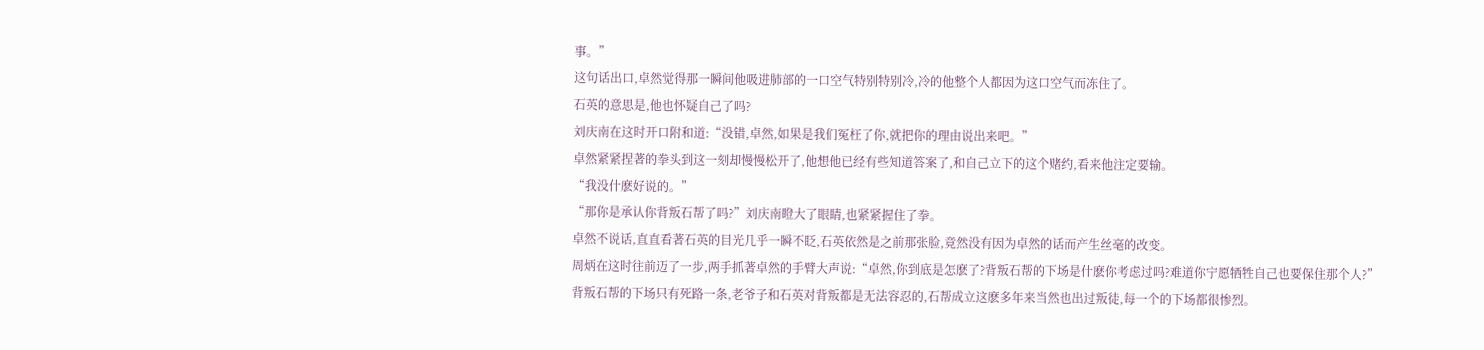事。”
这句话出口,卓然觉得那一瞬间他吸进肺部的一口空气特别特别冷,冷的他整个人都因为这口空气而冻住了。
石英的意思是,他也怀疑自己了吗?
刘庆南在这时开口附和道:“没错,卓然,如果是我们冤枉了你,就把你的理由说出来吧。”
卓然紧紧捏著的拳头到这一刻却慢慢松开了,他想他已经有些知道答案了,和自己立下的这个赌约,看来他注定要输。
“我没什麽好说的。”
“那你是承认你背叛石帮了吗?”刘庆南瞪大了眼睛,也紧紧握住了拳。
卓然不说话,直直看著石英的目光几乎一瞬不眨,石英依然是之前那张脸,竟然没有因为卓然的话而产生丝毫的改变。
周炳在这时往前迈了一步,两手抓著卓然的手臂大声说:“卓然,你到底是怎麽了?背叛石帮的下场是什麽你考虑过吗?难道你宁愿牺牲自己也要保住那个人?”
背叛石帮的下场只有死路一条,老爷子和石英对背叛都是无法容忍的,石帮成立这麽多年来当然也出过叛徒,每一个的下场都很惨烈。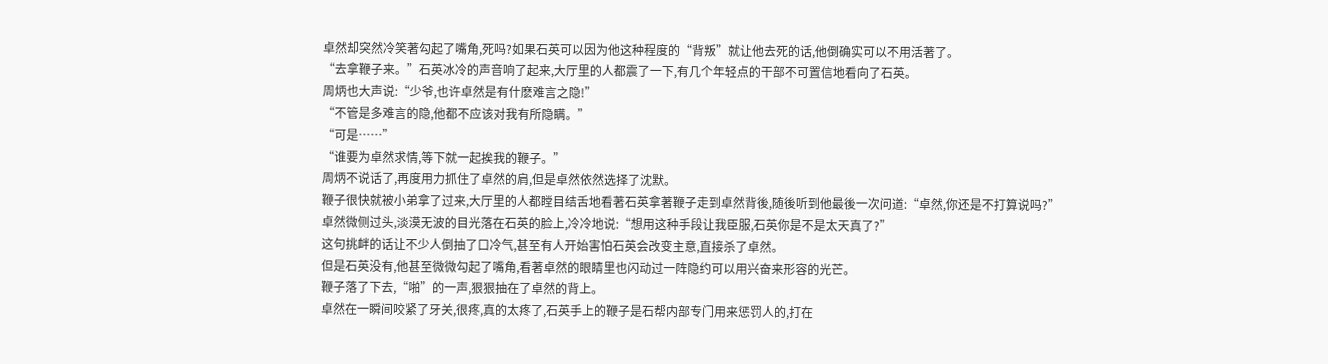卓然却突然冷笑著勾起了嘴角,死吗?如果石英可以因为他这种程度的“背叛”就让他去死的话,他倒确实可以不用活著了。
“去拿鞭子来。”石英冰冷的声音响了起来,大厅里的人都震了一下,有几个年轻点的干部不可置信地看向了石英。
周炳也大声说:“少爷,也许卓然是有什麽难言之隐!”
“不管是多难言的隐,他都不应该对我有所隐瞒。”
“可是……”
“谁要为卓然求情,等下就一起挨我的鞭子。”
周炳不说话了,再度用力抓住了卓然的肩,但是卓然依然选择了沈默。
鞭子很快就被小弟拿了过来,大厅里的人都瞠目结舌地看著石英拿著鞭子走到卓然背後,随後听到他最後一次问道:“卓然,你还是不打算说吗?”
卓然微侧过头,淡漠无波的目光落在石英的脸上,冷冷地说:“想用这种手段让我臣服,石英你是不是太天真了?”
这句挑衅的话让不少人倒抽了口冷气,甚至有人开始害怕石英会改变主意,直接杀了卓然。
但是石英没有,他甚至微微勾起了嘴角,看著卓然的眼睛里也闪动过一阵隐约可以用兴奋来形容的光芒。
鞭子落了下去,“啪”的一声,狠狠抽在了卓然的背上。
卓然在一瞬间咬紧了牙关,很疼,真的太疼了,石英手上的鞭子是石帮内部专门用来惩罚人的,打在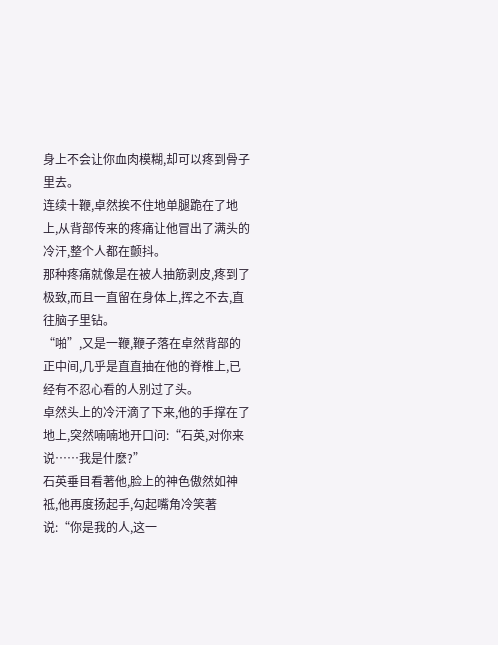身上不会让你血肉模糊,却可以疼到骨子里去。
连续十鞭,卓然挨不住地单腿跪在了地上,从背部传来的疼痛让他冒出了满头的冷汗,整个人都在颤抖。
那种疼痛就像是在被人抽筋剥皮,疼到了极致,而且一直留在身体上,挥之不去,直往脑子里钻。
“啪”,又是一鞭,鞭子落在卓然背部的正中间,几乎是直直抽在他的脊椎上,已经有不忍心看的人别过了头。
卓然头上的冷汗滴了下来,他的手撑在了地上,突然喃喃地开口问:“石英,对你来说……我是什麽?”
石英垂目看著他,脸上的神色傲然如神祗,他再度扬起手,勾起嘴角冷笑著说:“你是我的人,这一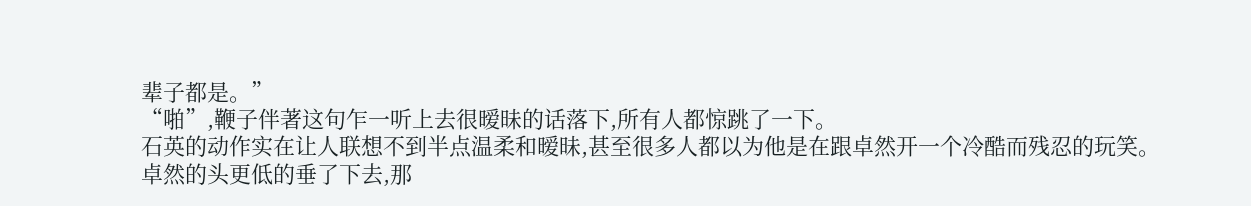辈子都是。”
“啪”,鞭子伴著这句乍一听上去很暧昧的话落下,所有人都惊跳了一下。
石英的动作实在让人联想不到半点温柔和暧昧,甚至很多人都以为他是在跟卓然开一个冷酷而残忍的玩笑。
卓然的头更低的垂了下去,那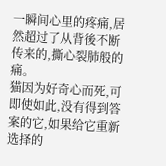一瞬间心里的疼痛,居然超过了从背後不断传来的,撕心裂肺般的痛。
猫因为好奇心而死,可即使如此,没有得到答案的它,如果给它重新选择的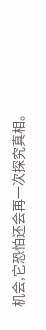机会,它恐怕还会再一次探究真相。